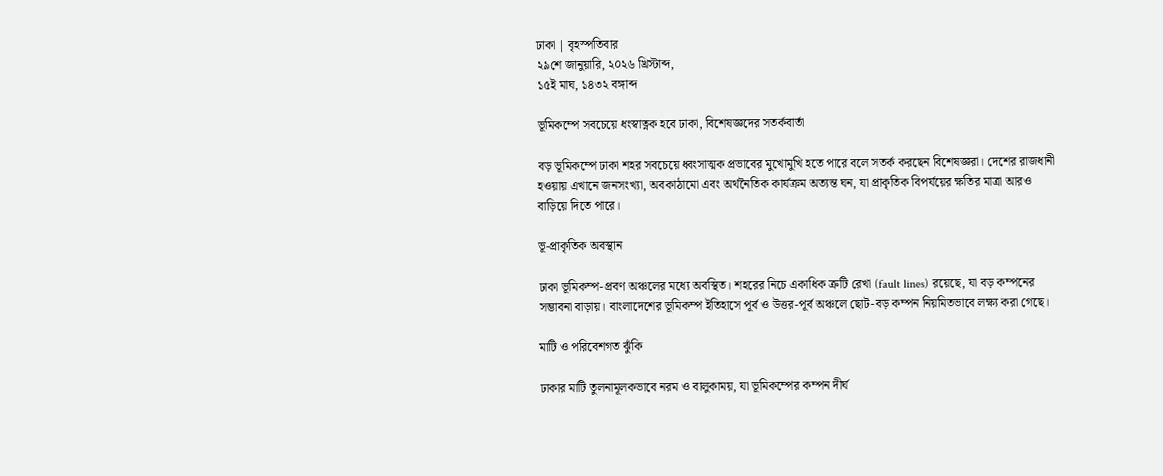ঢাকা | বৃহস্পতিবার
২৯শে জানুয়ারি, ২০২৬ খ্রিস্টাব্দ,
১৫ই মাঘ, ১৪৩২ বঙ্গাব্দ

ভূমিকম্পে সবচেয়ে ধংস্বাত্নক হবে ঢাকা, বিশেষজ্ঞদের সতর্কবার্তা

বড় ভূমিকম্পে ঢাকা শহর সবচেয়ে ধ্বংসাত্মক প্রভাবের মুখোমুখি হতে পারে বলে সতর্ক করছেন বিশেষজ্ঞরা। দেশের রাজধানী হওয়ায় এখানে জনসংখ্যা, অবকাঠামো এবং অর্থনৈতিক কার্যক্রম অত্যন্ত ঘন, যা প্রাকৃতিক বিপর্যয়ের ক্ষতির মাত্রা আরও বাড়িয়ে দিতে পারে।

ভূ-প্রাকৃতিক অবস্থান

ঢাকা ভূমিকম্প-প্রবণ অঞ্চলের মধ্যে অবস্থিত। শহরের নিচে একাধিক ত্রুটি রেখা (fault lines) রয়েছে, যা বড় কম্পনের সম্ভাবনা বাড়ায়। বাংলাদেশের ভূমিকম্প ইতিহাসে পূর্ব ও উত্তর-পূর্ব অঞ্চলে ছোট-বড় কম্পন নিয়মিতভাবে লক্ষ্য করা গেছে।

মাটি ও পরিবেশগত ঝুঁকি

ঢাকার মাটি তুলনামূলকভাবে নরম ও বালুকাময়, যা ভূমিকম্পের কম্পন দীর্ঘ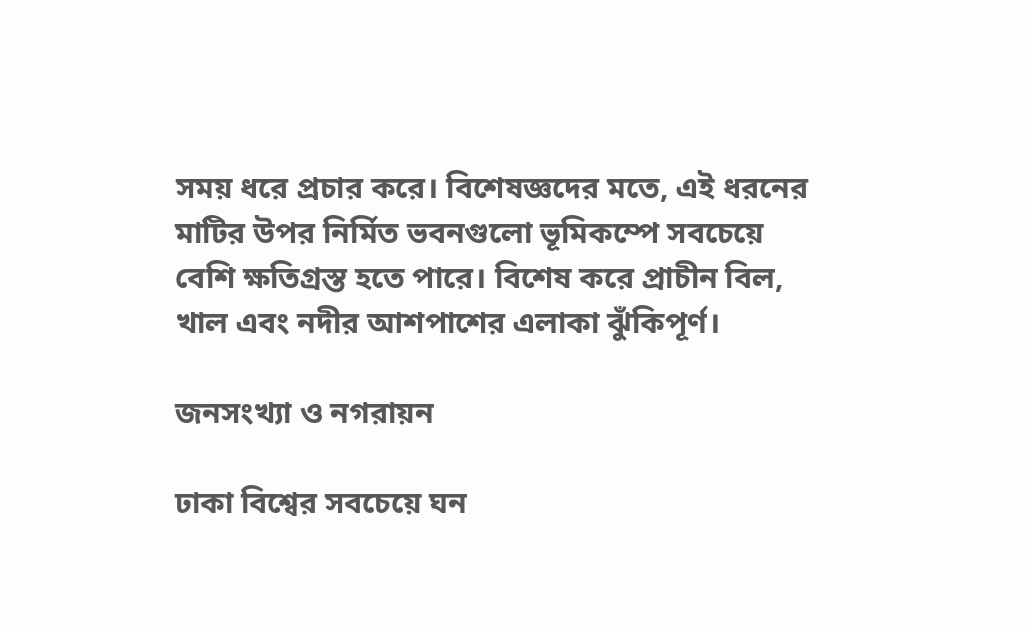সময় ধরে প্রচার করে। বিশেষজ্ঞদের মতে, এই ধরনের মাটির উপর নির্মিত ভবনগুলো ভূমিকম্পে সবচেয়ে বেশি ক্ষতিগ্রস্ত হতে পারে। বিশেষ করে প্রাচীন বিল, খাল এবং নদীর আশপাশের এলাকা ঝুঁকিপূর্ণ।

জনসংখ্যা ও নগরায়ন

ঢাকা বিশ্বের সবচেয়ে ঘন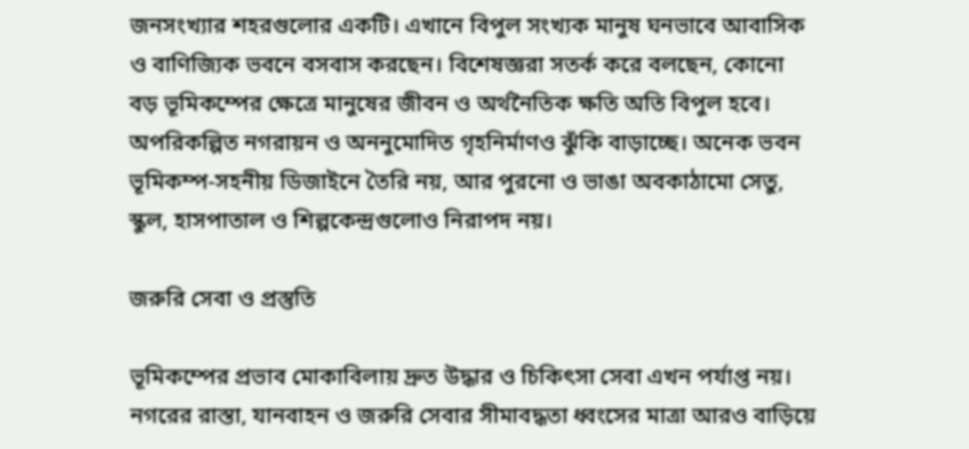জনসংখ্যার শহরগুলোর একটি। এখানে বিপুল সংখ্যক মানুষ ঘনভাবে আবাসিক ও বাণিজ্যিক ভবনে বসবাস করছেন। বিশেষজ্ঞরা সতর্ক করে বলছেন, কোনো বড় ভূমিকম্পের ক্ষেত্রে মানুষের জীবন ও অর্থনৈতিক ক্ষতি অতি বিপুল হবে। অপরিকল্পিত নগরায়ন ও অননুমোদিত গৃহনির্মাণও ঝুঁকি বাড়াচ্ছে। অনেক ভবন ভূমিকম্প-সহনীয় ডিজাইনে তৈরি নয়, আর পুরনো ও ভাঙা অবকাঠামো সেতু, স্কুল, হাসপাতাল ও শিল্পকেন্দ্রগুলোও নিরাপদ নয়।

জরুরি সেবা ও প্রস্তুতি

ভূমিকম্পের প্রভাব মোকাবিলায় দ্রুত উদ্ধার ও চিকিৎসা সেবা এখন পর্যাপ্ত নয়। নগরের রাস্তা, যানবাহন ও জরুরি সেবার সীমাবদ্ধতা ধ্বংসের মাত্রা আরও বাড়িয়ে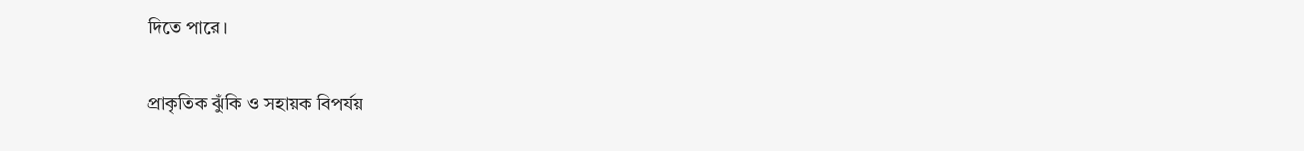দিতে পারে।

প্রাকৃতিক ঝুঁকি ও সহায়ক বিপর্যয়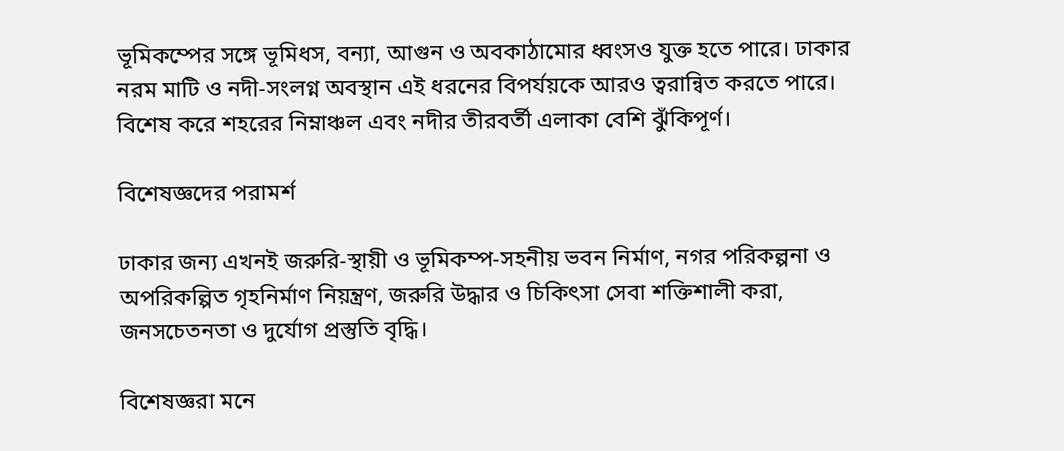ভূমিকম্পের সঙ্গে ভূমিধস, বন্যা, আগুন ও অবকাঠামোর ধ্বংসও যুক্ত হতে পারে। ঢাকার নরম মাটি ও নদী-সংলগ্ন অবস্থান এই ধরনের বিপর্যয়কে আরও ত্বরান্বিত করতে পারে। বিশেষ করে শহরের নিম্নাঞ্চল এবং নদীর তীরবর্তী এলাকা বেশি ঝুঁকিপূর্ণ।

বিশেষজ্ঞদের পরামর্শ

ঢাকার জন্য এখনই জরুরি-স্থায়ী ও ভূমিকম্প-সহনীয় ভবন নির্মাণ, নগর পরিকল্পনা ও অপরিকল্পিত গৃহনির্মাণ নিয়ন্ত্রণ, জরুরি উদ্ধার ও চিকিৎসা সেবা শক্তিশালী করা, জনসচেতনতা ও দুর্যোগ প্রস্তুতি বৃদ্ধি।

বিশেষজ্ঞরা মনে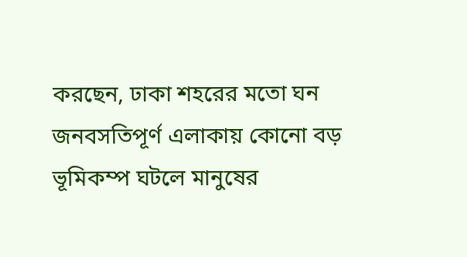করছেন, ঢাকা শহরের মতো ঘন জনবসতিপূর্ণ এলাকায় কোনো বড় ভূমিকম্প ঘটলে মানুষের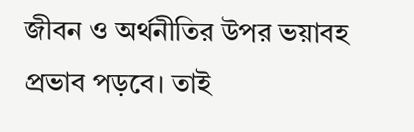জীবন ও অর্থনীতির উপর ভয়াবহ প্রভাব পড়বে। তাই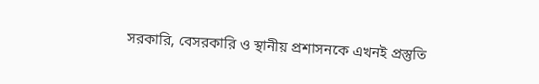সরকারি, বেসরকারি ও স্থানীয় প্রশাসনকে এখনই প্রস্তুতি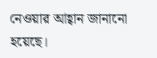নেওয়ার আহ্বান জানানো হয়েছে।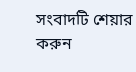সংবাদটি শেয়ার করুন